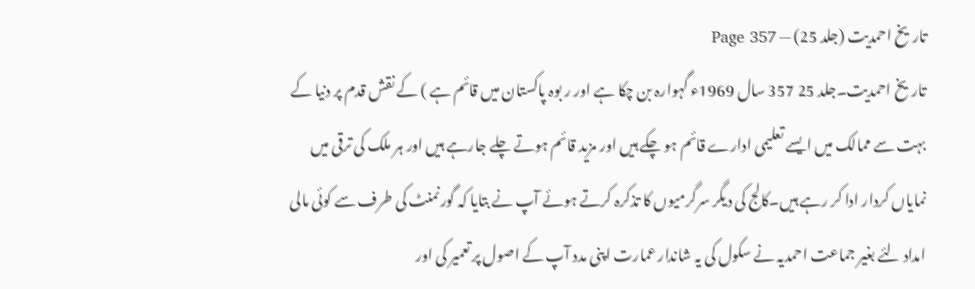تاریخ احمدیت (جلد 25) — Page 357
تاریخ احمدیت۔جلد 25 357 سال 1969ء گہوارہ بن چکا ہے اور ر بوہ پاکستان میں قائم ہے ) کے نقش قدم پر دنیا کے بہت سے ممالک میں ایسے تعلیمی ادارے قائم ہو چکے ہیں اور مزید قائم ہوتے چلے جارہے ہیں اور ہر ملک کی ترقی میں نمایاں کردار ادا کر رہے ہیں۔کالج کی دیگر سرگرمیوں کا تذکرہ کرتے ہوئے آپ نے بتایا کہ گورنمنٹ کی طرف سے کوئی مالی امداد لئے بغیر جماعت احمدیہ نے سکول کی یہ شاندار عمارت اپنی مدد آپ کے اصول پر تعمیر کی اور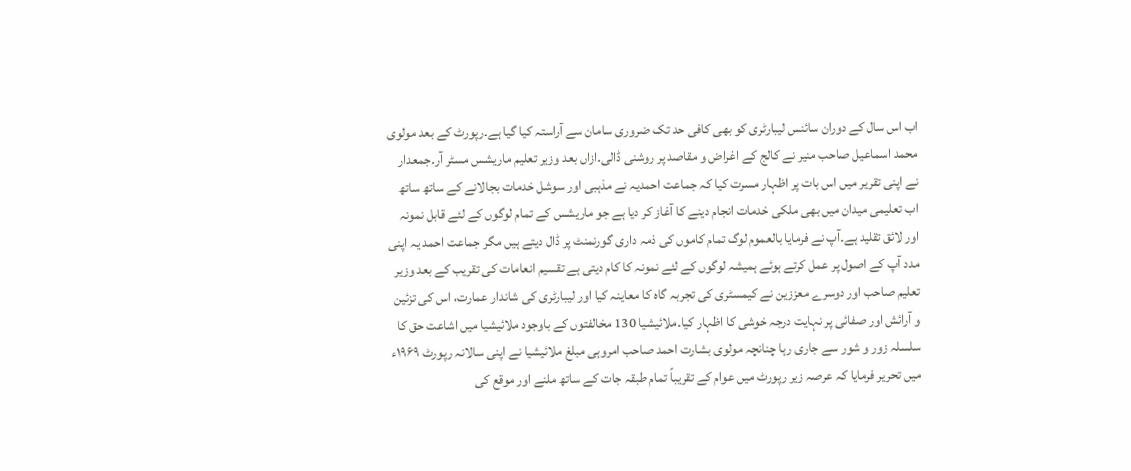اب اس سال کے دوران سائنس لیبارٹری کو بھی کافی حد تک ضروری سامان سے آراستہ کیا گیا ہے۔رپورٹ کے بعد مولوی محمد اسماعیل صاحب منیر نے کالج کے اغراض و مقاصد پر روشنی ڈالی۔ازاں بعد وزیر تعلیم ماریشس مسٹر آر۔جمعدار نے اپنی تقریر میں اس بات پر اظہار مسرت کیا کہ جماعت احمدیہ نے مذہبی اور سوشل خدمات بجالانے کے ساتھ ساتھ اب تعلیمی میدان میں بھی ملکی خدمات انجام دینے کا آغاز کر دیا ہے جو ماریشس کے تمام لوگوں کے لئے قابل نمونہ اور لائق تقلید ہے۔آپ نے فرمایا بالعموم لوگ تمام کاموں کی ذمہ داری گورنمنٹ پر ڈال دیتے ہیں مگر جماعت احمد یہ اپنی مدد آپ کے اصول پر عمل کرتے ہوئے ہمیشہ لوگوں کے لئے نمونہ کا کام دیتی ہے تقسیم انعامات کی تقریب کے بعد وزیر تعلیم صاحب اور دوسرے معززین نے کیمسٹری کی تجربہ گاہ کا معاینہ کیا اور لیبارٹری کی شاندار عمارت، اس کی تزئین و آرائش اور صفائی پر نہایت درجہ خوشی کا اظہار کیا۔ملائیشیا 130 مخالفتوں کے باوجود ملائیشیا میں اشاعت حق کا سلسلہ زور و شور سے جاری رہا چنانچہ مولوی بشارت احمد صاحب امروہی مبلغ ملائیشیا نے اپنی سالانہ رپورٹ ۱۹۶۹ء میں تحریر فرمایا کہ عرصہ زیر رپورٹ میں عوام کے تقریباً تمام طبقہ جات کے ساتھ ملنے اور موقع کی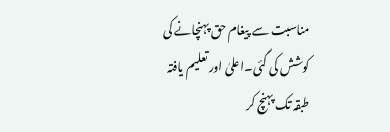مناسبت سے پیغام حق پہنچانے کی کوشش کی گئی۔اعلیٰ اور تعلیم یافتہ طبقہ تک پہنچ کر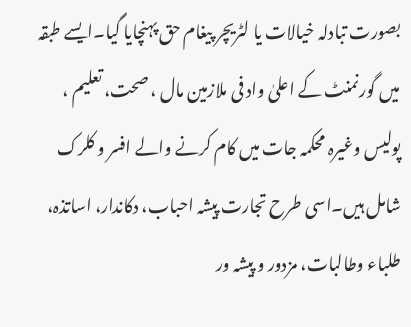بصورت تبادلہ خیالات یا لٹریچر پیغام حق پہنچایا گیا۔ایسے طبقہ میں گورنمنٹ کے اعلیٰ واد فی ملازمین مال ، صحت، تعلیم ، پولیس وغیرہ محکمہ جات میں کام کرنے والے افسر و کلرک شامل ہیں۔اسی طرح تجارت پیشہ احباب، دکاندار، اساتذہ، طلباء وطالبات، مزدور و پیشہ ور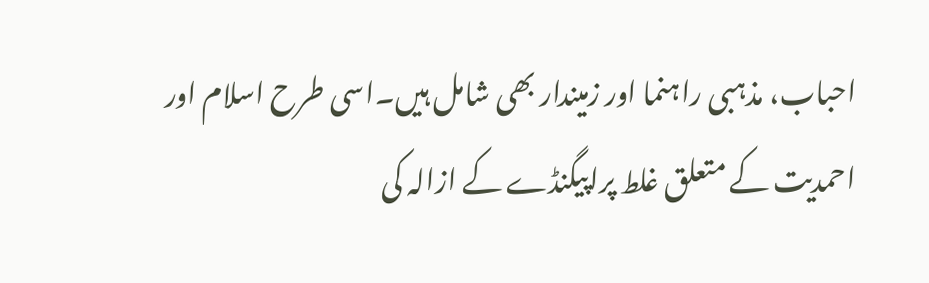احباب، مذہبی راہنما اور زمیندار بھی شامل ہیں۔اسی طرح اسلام اور احمدیت کے متعلق غلط پراپیگنڈے کے ازالہ کی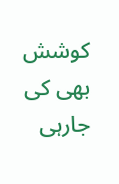کوشش بھی کی جارہی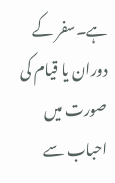ہے۔سفر کے دوران یا قیام کی صورت میں احباب سے